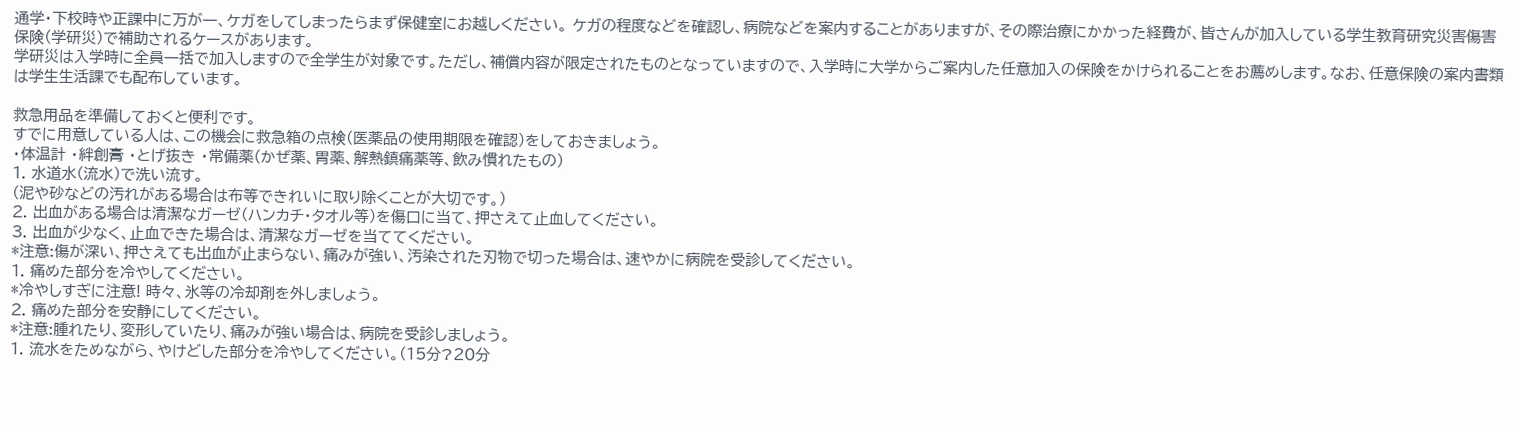通学・下校時や正課中に万が一、ケガをしてしまったらまず保健室にお越しください。 ケガの程度などを確認し、病院などを案内することがありますが、その際治療にかかった経費が、皆さんが加入している学生教育研究災害傷害保険(学研災)で補助されるケースがあります。
学研災は入学時に全員一括で加入しますので全学生が対象です。ただし、補償内容が限定されたものとなっていますので、入学時に大学からご案内した任意加入の保険をかけられることをお薦めします。なお、任意保険の案内書類は学生生活課でも配布しています。

救急用品を準備しておくと便利です。
すでに用意している人は、この機会に救急箱の点検(医薬品の使用期限を確認)をしておきましょう。
・体温計 ・絆創膏 ・とげ抜き ・常備薬(かぜ薬、胃薬、解熱鎮痛薬等、飲み慣れたもの)
1. 水道水(流水)で洗い流す。
(泥や砂などの汚れがある場合は布等できれいに取り除くことが大切です。)
2. 出血がある場合は清潔なガーゼ(ハンカチ・タオル等)を傷口に当て、押さえて止血してください。
3. 出血が少なく、止血できた場合は、清潔なガーゼを当ててください。
*注意:傷が深い、押さえても出血が止まらない、痛みが強い、汚染された刃物で切った場合は、速やかに病院を受診してください。
1. 痛めた部分を冷やしてください。
*冷やしすぎに注意! 時々、氷等の冷却剤を外しましょう。
2. 痛めた部分を安静にしてください。
*注意:腫れたり、変形していたり、痛みが強い場合は、病院を受診しましょう。
1. 流水をためながら、やけどした部分を冷やしてください。(15分?20分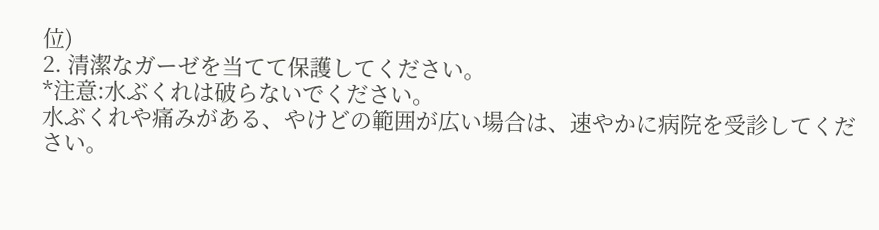位)
2. 清潔なガーゼを当てて保護してください。
*注意:水ぶくれは破らないでください。
水ぶくれや痛みがある、やけどの範囲が広い場合は、速やかに病院を受診してください。